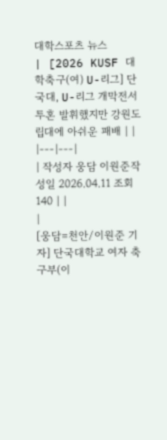대학스포츠 뉴스
| [2026 KUSF 대학축구(여) U-리그] 단국대, U-리그 개막전서 투혼 발휘했지만 강원도립대에 아쉬운 패배 | |
|---|---|
| 작성자 웅담 이원준작성일 2026.04.11 조회 140 | |
|
[웅담=천안/이원준 기자] 단국대학교 여자 축구부(이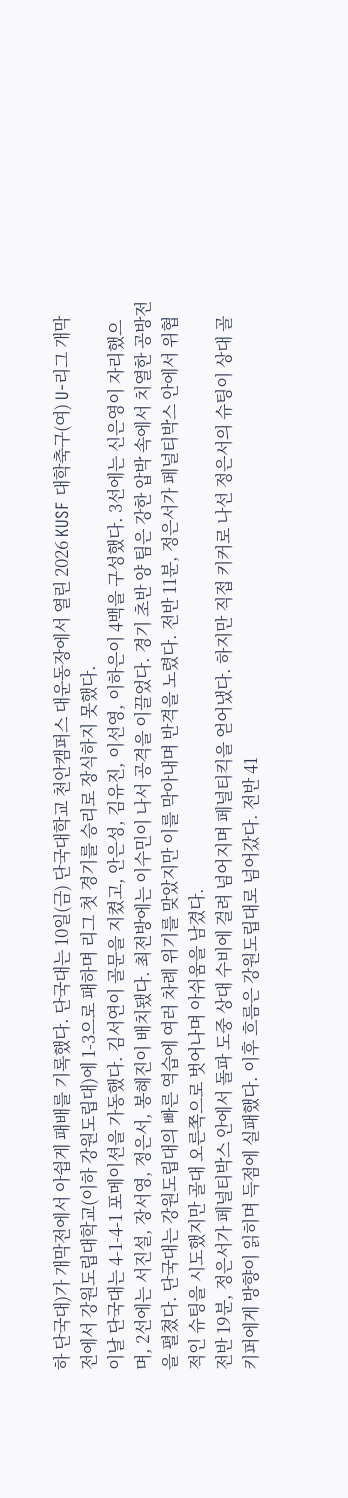하 단국대)가 개막전에서 아쉽게 패배를 기록했다. 단국대는 10일(금) 단국대학교 천안캠퍼스 대운동장에서 열린 2026 KUSF 대학축구(여) U-리그 개막전에서 강원도립대학교(이하 강원도립대)에 1-3으로 패하며 리그 첫 경기를 승리로 장식하지 못했다.
이날 단국대는 4-1-4-1 포메이션을 가동했다. 김서연이 골문을 지켰고, 안은성, 김유진, 이선영, 이하은이 4백을 구성했다. 3선에는 신은영이 자리했으며, 2선에는 서진설, 장서영, 정은서, 봉혜진이 배치됐다. 최전방에는 이수민이 나서 공격을 이끌었다. 경기 초반 양 팀은 강한 압박 속에서 치열한 공방전을 펼쳤다. 단국대는 강원도립대의 빠른 역습에 여러 차례 위기를 맞았지만 이를 막아내며 반격을 노렸다. 전반 11분, 정은서가 페널티박스 안에서 위협적인 슈팅을 시도했지만 골대 오른쪽으로 벗어나며 아쉬움을 남겼다.
전반 19분, 정은서가 페널티박스 안에서 돌파 도중 상대 수비에 걸려 넘어지며 페널티킥을 얻어냈다. 하지만 직접 키커로 나선 정은서의 슈팅이 상대 골키퍼에게 방향이 읽히며 득점에 실패했다. 이후 흐름은 강원도립대로 넘어갔다. 전반 41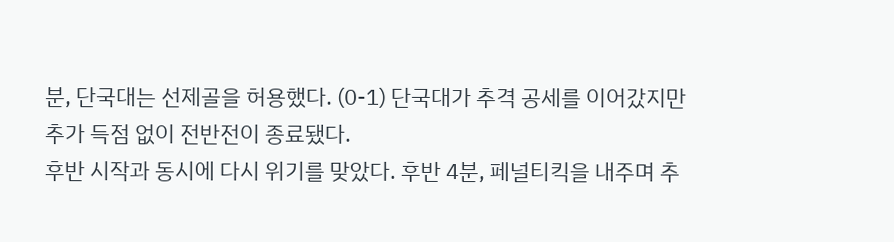분, 단국대는 선제골을 허용했다. (0-1) 단국대가 추격 공세를 이어갔지만 추가 득점 없이 전반전이 종료됐다.
후반 시작과 동시에 다시 위기를 맞았다. 후반 4분, 페널티킥을 내주며 추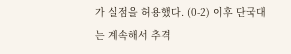가 실점을 허용했다. (0-2) 이후 단국대는 계속해서 추격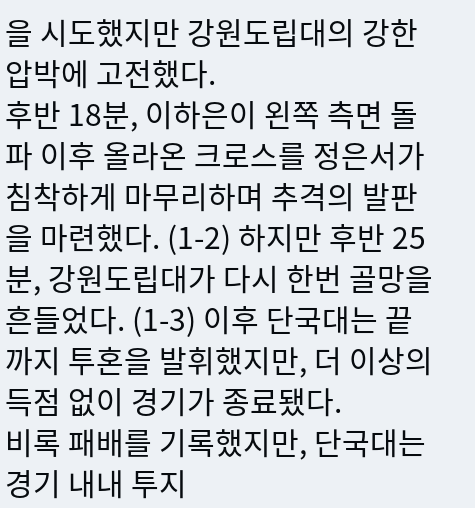을 시도했지만 강원도립대의 강한 압박에 고전했다.
후반 18분, 이하은이 왼쪽 측면 돌파 이후 올라온 크로스를 정은서가 침착하게 마무리하며 추격의 발판을 마련했다. (1-2) 하지만 후반 25분, 강원도립대가 다시 한번 골망을 흔들었다. (1-3) 이후 단국대는 끝까지 투혼을 발휘했지만, 더 이상의 득점 없이 경기가 종료됐다.
비록 패배를 기록했지만, 단국대는 경기 내내 투지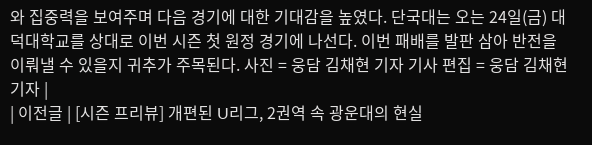와 집중력을 보여주며 다음 경기에 대한 기대감을 높였다. 단국대는 오는 24일(금) 대덕대학교를 상대로 이번 시즌 첫 원정 경기에 나선다. 이번 패배를 발판 삼아 반전을 이뤄낼 수 있을지 귀추가 주목된다. 사진 = 웅담 김채현 기자 기사 편집 = 웅담 김채현 기자 |
| 이전글 | [시즌 프리뷰] 개편된 U리그, 2권역 속 광운대의 현실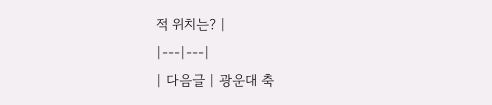적 위치는? |
|---|---|
| 다음글 | 광운대 축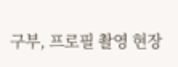구부, 프로필 촬영 현장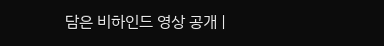담은 비하인드 영상 공개 |